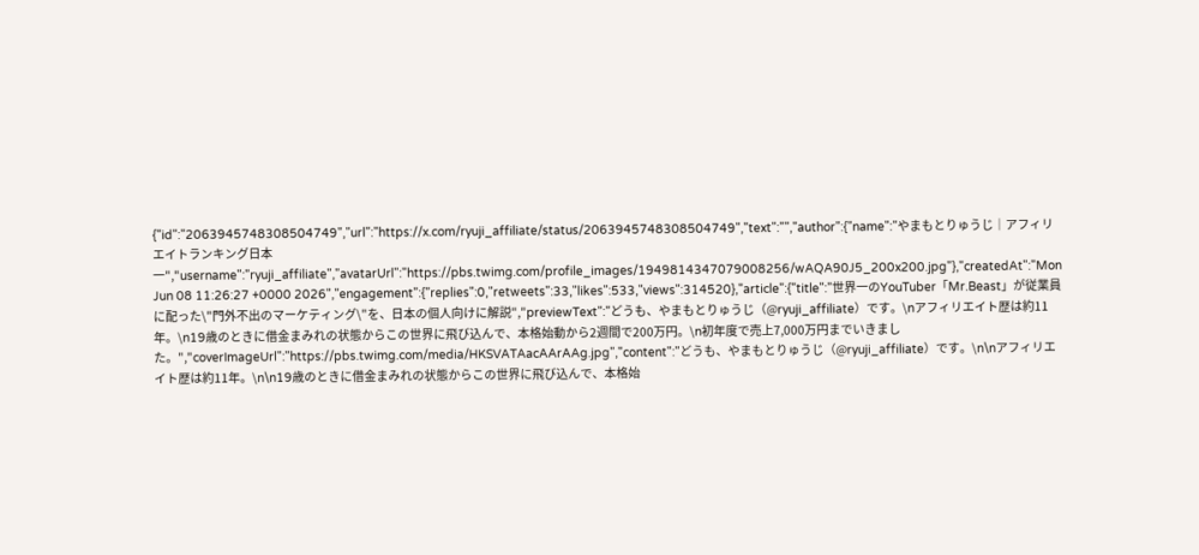{"id":"2063945748308504749","url":"https://x.com/ryuji_affiliate/status/2063945748308504749","text":"","author":{"name":"やまもとりゅうじ｜アフィリエイトランキング日本一","username":"ryuji_affiliate","avatarUrl":"https://pbs.twimg.com/profile_images/1949814347079008256/wAQA90J5_200x200.jpg"},"createdAt":"Mon Jun 08 11:26:27 +0000 2026","engagement":{"replies":0,"retweets":33,"likes":533,"views":314520},"article":{"title":"世界一のYouTuber「Mr.Beast」が従業員に配った\"門外不出のマーケティング\"を、日本の個人向けに解説","previewText":"どうも、やまもとりゅうじ（@ryuji_affiliate）です。\nアフィリエイト歴は約11年。\n19歳のときに借金まみれの状態からこの世界に飛び込んで、本格始動から2週間で200万円。\n初年度で売上7,000万円までいきました。","coverImageUrl":"https://pbs.twimg.com/media/HKSVATAacAArAAg.jpg","content":"どうも、やまもとりゅうじ（@ryuji_affiliate）です。\n\nアフィリエイト歴は約11年。\n\n19歳のときに借金まみれの状態からこの世界に飛び込んで、本格始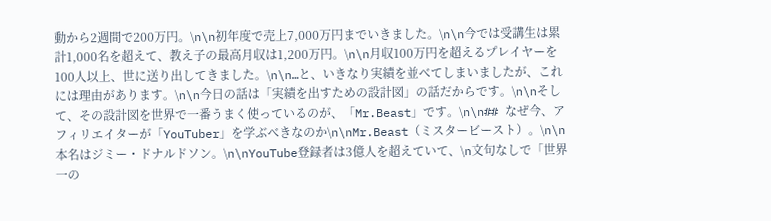動から2週間で200万円。\n\n初年度で売上7,000万円までいきました。\n\n今では受講生は累計1,000名を超えて、教え子の最高月収は1,200万円。\n\n月収100万円を超えるプレイヤーを100人以上、世に送り出してきました。\n\n…と、いきなり実績を並べてしまいましたが、これには理由があります。\n\n今日の話は「実績を出すための設計図」の話だからです。\n\nそして、その設計図を世界で一番うまく使っているのが、「Mr.Beast」です。\n\n## なぜ今、アフィリエイターが「YouTuber」を学ぶべきなのか\n\nMr.Beast（ミスタービースト）。\n\n本名はジミー・ドナルドソン。\n\nYouTube登録者は3億人を超えていて、\n文句なしで「世界一の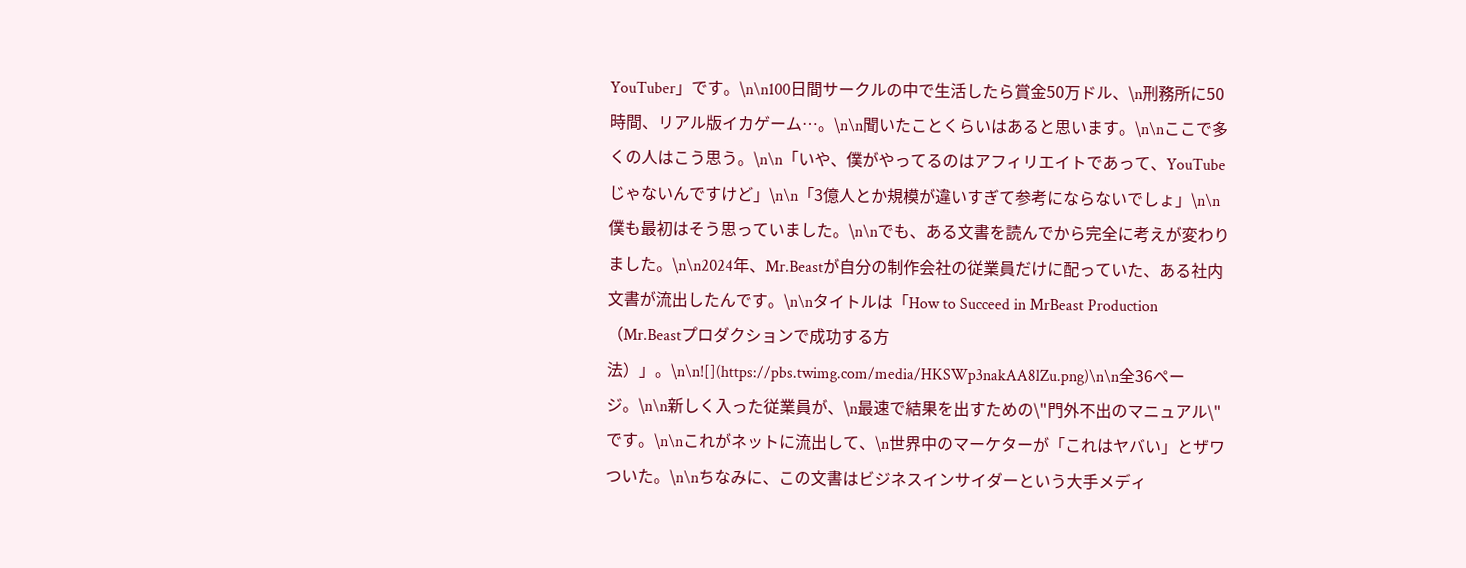YouTuber」です。\n\n100日間サークルの中で生活したら賞金50万ドル、\n刑務所に50時間、リアル版イカゲーム…。\n\n聞いたことくらいはあると思います。\n\nここで多くの人はこう思う。\n\n「いや、僕がやってるのはアフィリエイトであって、YouTubeじゃないんですけど」\n\n「3億人とか規模が違いすぎて参考にならないでしょ」\n\n僕も最初はそう思っていました。\n\nでも、ある文書を読んでから完全に考えが変わりました。\n\n2024年、Mr.Beastが自分の制作会社の従業員だけに配っていた、ある社内文書が流出したんです。\n\nタイトルは「How to Succeed in MrBeast Production（Mr.Beastプロダクションで成功する方法）」。\n\n![](https://pbs.twimg.com/media/HKSWp3nakAA8lZu.png)\n\n全36ページ。\n\n新しく入った従業員が、\n最速で結果を出すための\"門外不出のマニュアル\"です。\n\nこれがネットに流出して、\n世界中のマーケターが「これはヤバい」とザワついた。\n\nちなみに、この文書はビジネスインサイダーという大手メディ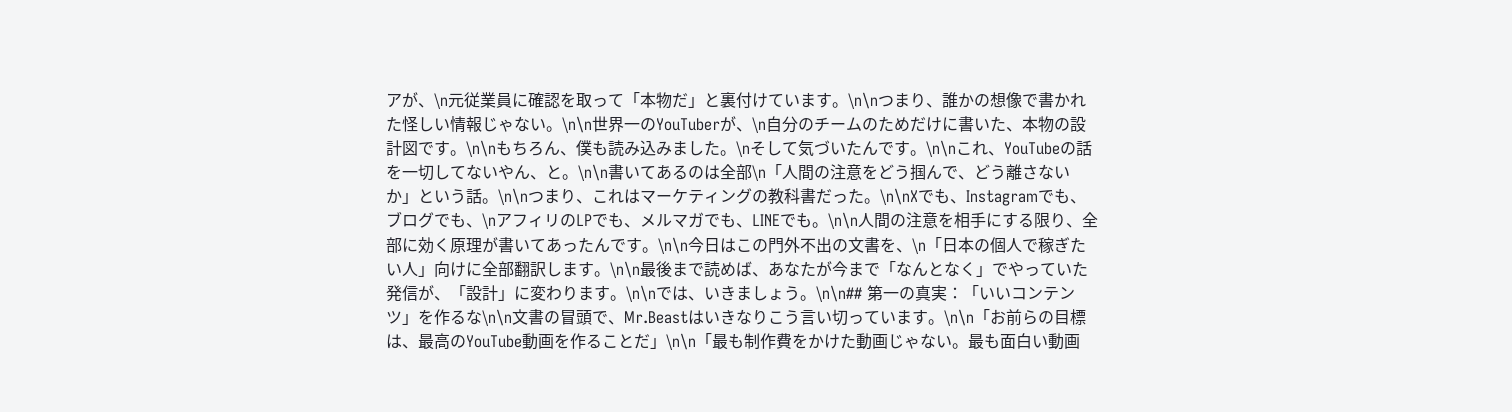アが、\n元従業員に確認を取って「本物だ」と裏付けています。\n\nつまり、誰かの想像で書かれた怪しい情報じゃない。\n\n世界一のYouTuberが、\n自分のチームのためだけに書いた、本物の設計図です。\n\nもちろん、僕も読み込みました。\nそして気づいたんです。\n\nこれ、YouTubeの話を一切してないやん、と。\n\n書いてあるのは全部\n「人間の注意をどう掴んで、どう離さないか」という話。\n\nつまり、これはマーケティングの教科書だった。\n\nXでも、Instagramでも、ブログでも、\nアフィリのLPでも、メルマガでも、LINEでも。\n\n人間の注意を相手にする限り、全部に効く原理が書いてあったんです。\n\n今日はこの門外不出の文書を、\n「日本の個人で稼ぎたい人」向けに全部翻訳します。\n\n最後まで読めば、あなたが今まで「なんとなく」でやっていた発信が、「設計」に変わります。\n\nでは、いきましょう。\n\n## 第一の真実：「いいコンテンツ」を作るな\n\n文書の冒頭で、Mr.Beastはいきなりこう言い切っています。\n\n「お前らの目標は、最高のYouTube動画を作ることだ」\n\n「最も制作費をかけた動画じゃない。最も面白い動画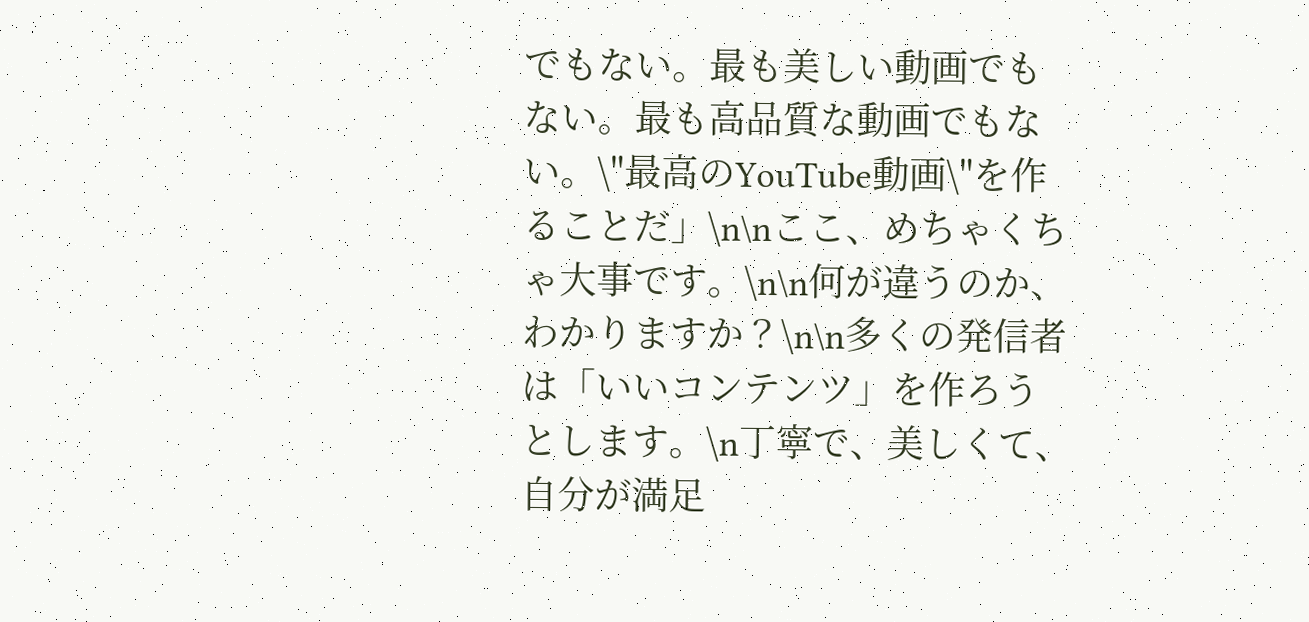でもない。最も美しい動画でもない。最も高品質な動画でもない。\"最高のYouTube動画\"を作ることだ」\n\nここ、めちゃくちゃ大事です。\n\n何が違うのか、わかりますか？\n\n多くの発信者は「いいコンテンツ」を作ろうとします。\n丁寧で、美しくて、自分が満足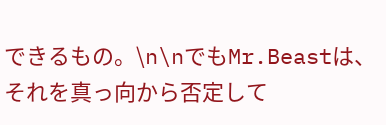できるもの。\n\nでもMr.Beastは、それを真っ向から否定して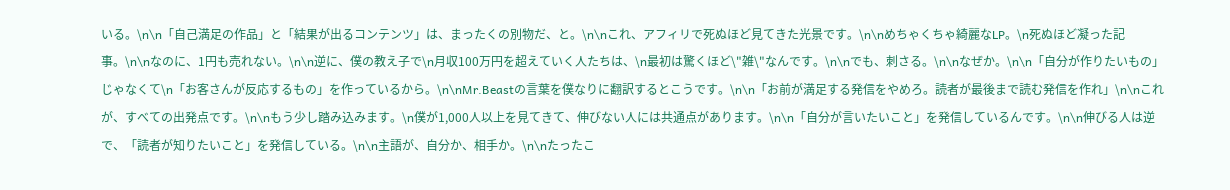いる。\n\n「自己満足の作品」と「結果が出るコンテンツ」は、まったくの別物だ、と。\n\nこれ、アフィリで死ぬほど見てきた光景です。\n\nめちゃくちゃ綺麗なLP。\n死ぬほど凝った記事。\n\nなのに、1円も売れない。\n\n逆に、僕の教え子で\n月収100万円を超えていく人たちは、\n最初は驚くほど\"雑\"なんです。\n\nでも、刺さる。\n\nなぜか。\n\n「自分が作りたいもの」じゃなくて\n「お客さんが反応するもの」を作っているから。\n\nMr.Beastの言葉を僕なりに翻訳するとこうです。\n\n「お前が満足する発信をやめろ。読者が最後まで読む発信を作れ」\n\nこれが、すべての出発点です。\n\nもう少し踏み込みます。\n僕が1,000人以上を見てきて、伸びない人には共通点があります。\n\n「自分が言いたいこと」を発信しているんです。\n\n伸びる人は逆で、「読者が知りたいこと」を発信している。\n\n主語が、自分か、相手か。\n\nたったこ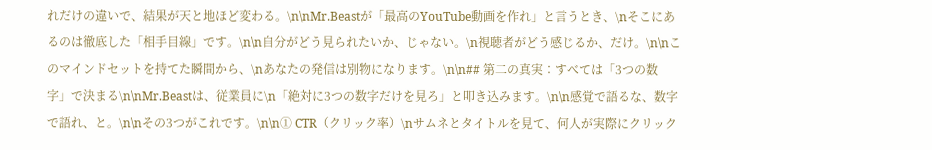れだけの違いで、結果が天と地ほど変わる。\n\nMr.Beastが「最高のYouTube動画を作れ」と言うとき、\nそこにあるのは徹底した「相手目線」です。\n\n自分がどう見られたいか、じゃない。\n視聴者がどう感じるか、だけ。\n\nこのマインドセットを持てた瞬間から、\nあなたの発信は別物になります。\n\n## 第二の真実：すべては「3つの数字」で決まる\n\nMr.Beastは、従業員に\n「絶対に3つの数字だけを見ろ」と叩き込みます。\n\n感覚で語るな、数字で語れ、と。\n\nその3つがこれです。\n\n① CTR（クリック率）\nサムネとタイトルを見て、何人が実際にクリック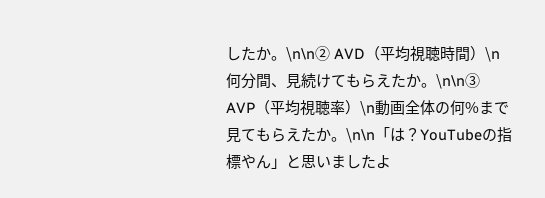したか。\n\n② AVD（平均視聴時間）\n何分間、見続けてもらえたか。\n\n③ AVP（平均視聴率）\n動画全体の何%まで見てもらえたか。\n\n「は？YouTubeの指標やん」と思いましたよ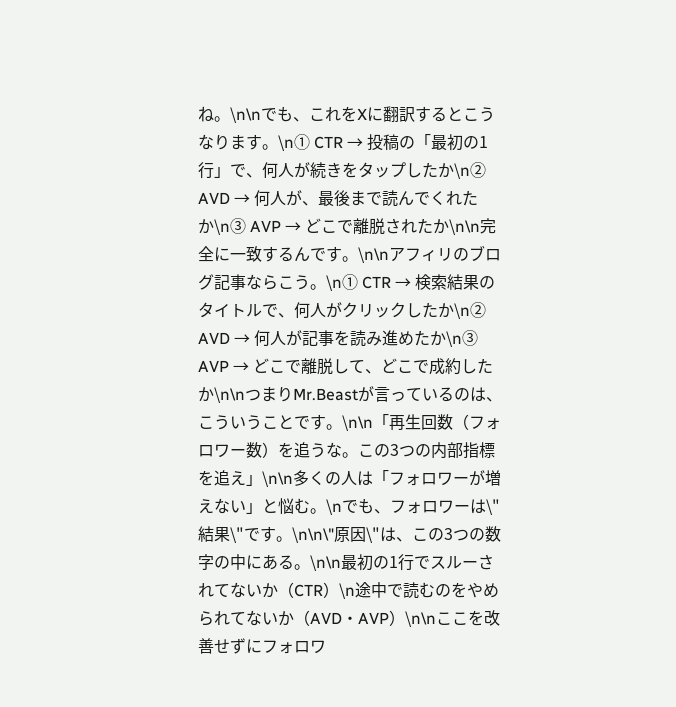ね。\n\nでも、これをXに翻訳するとこうなります。\n① CTR → 投稿の「最初の1行」で、何人が続きをタップしたか\n② AVD → 何人が、最後まで読んでくれたか\n③ AVP → どこで離脱されたか\n\n完全に一致するんです。\n\nアフィリのブログ記事ならこう。\n① CTR → 検索結果のタイトルで、何人がクリックしたか\n② AVD → 何人が記事を読み進めたか\n③ AVP → どこで離脱して、どこで成約したか\n\nつまりMr.Beastが言っているのは、こういうことです。\n\n「再生回数（フォロワー数）を追うな。この3つの内部指標を追え」\n\n多くの人は「フォロワーが増えない」と悩む。\nでも、フォロワーは\"結果\"です。\n\n\"原因\"は、この3つの数字の中にある。\n\n最初の1行でスルーされてないか（CTR）\n途中で読むのをやめられてないか（AVD・AVP）\n\nここを改善せずにフォロワ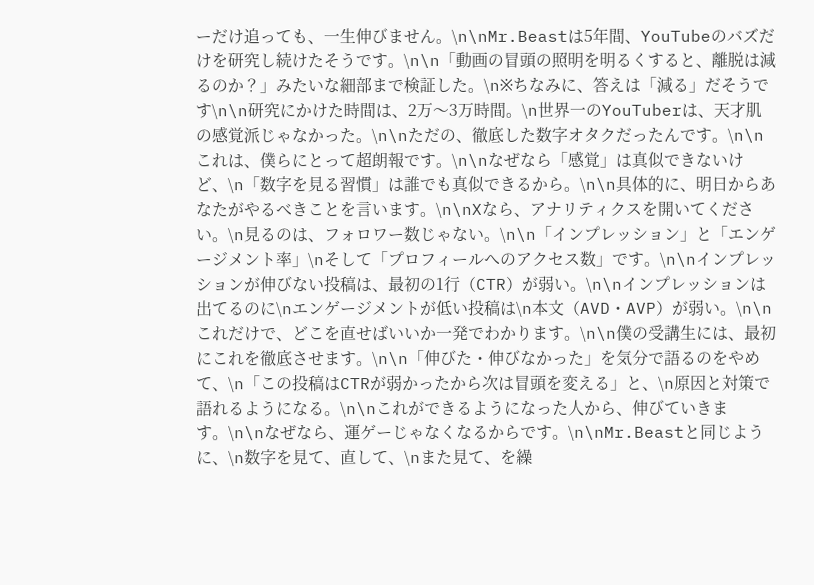ーだけ追っても、一生伸びません。\n\nMr.Beastは5年間、YouTubeのバズだけを研究し続けたそうです。\n\n「動画の冒頭の照明を明るくすると、離脱は減るのか？」みたいな細部まで検証した。\n※ちなみに、答えは「減る」だそうです\n\n研究にかけた時間は、2万〜3万時間。\n世界一のYouTuberは、天才肌の感覚派じゃなかった。\n\nただの、徹底した数字オタクだったんです。\n\nこれは、僕らにとって超朗報です。\n\nなぜなら「感覚」は真似できないけど、\n「数字を見る習慣」は誰でも真似できるから。\n\n具体的に、明日からあなたがやるべきことを言います。\n\nXなら、アナリティクスを開いてください。\n見るのは、フォロワー数じゃない。\n\n「インプレッション」と「エンゲージメント率」\nそして「プロフィールへのアクセス数」です。\n\nインプレッションが伸びない投稿は、最初の1行（CTR）が弱い。\n\nインプレッションは出てるのに\nエンゲージメントが低い投稿は\n本文（AVD・AVP）が弱い。\n\nこれだけで、どこを直せばいいか一発でわかります。\n\n僕の受講生には、最初にこれを徹底させます。\n\n「伸びた・伸びなかった」を気分で語るのをやめて、\n「この投稿はCTRが弱かったから次は冒頭を変える」と、\n原因と対策で語れるようになる。\n\nこれができるようになった人から、伸びていきます。\n\nなぜなら、運ゲーじゃなくなるからです。\n\nMr.Beastと同じように、\n数字を見て、直して、\nまた見て、を繰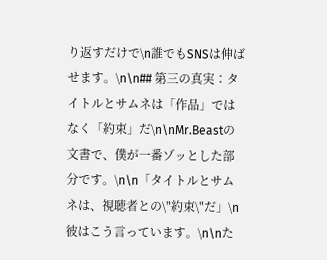り返すだけで\n誰でもSNSは伸ばせます。\n\n## 第三の真実：タイトルとサムネは「作品」ではなく「約束」だ\n\nMr.Beastの文書で、僕が一番ゾッとした部分です。\n\n「タイトルとサムネは、視聴者との\"約束\"だ」\n彼はこう言っています。\n\nた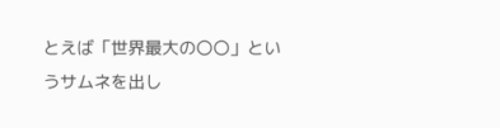とえば「世界最大の〇〇」というサムネを出し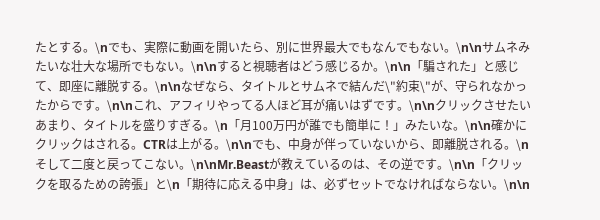たとする。\nでも、実際に動画を開いたら、別に世界最大でもなんでもない。\n\nサムネみたいな壮大な場所でもない。\n\nすると視聴者はどう感じるか。\n\n「騙された」と感じて、即座に離脱する。\n\nなぜなら、タイトルとサムネで結んだ\"約束\"が、守られなかったからです。\n\nこれ、アフィリやってる人ほど耳が痛いはずです。\n\nクリックさせたいあまり、タイトルを盛りすぎる。\n「月100万円が誰でも簡単に！」みたいな。\n\n確かにクリックはされる。CTRは上がる。\n\nでも、中身が伴っていないから、即離脱される。\nそして二度と戻ってこない。\n\nMr.Beastが教えているのは、その逆です。\n\n「クリックを取るための誇張」と\n「期待に応える中身」は、必ずセットでなければならない。\n\n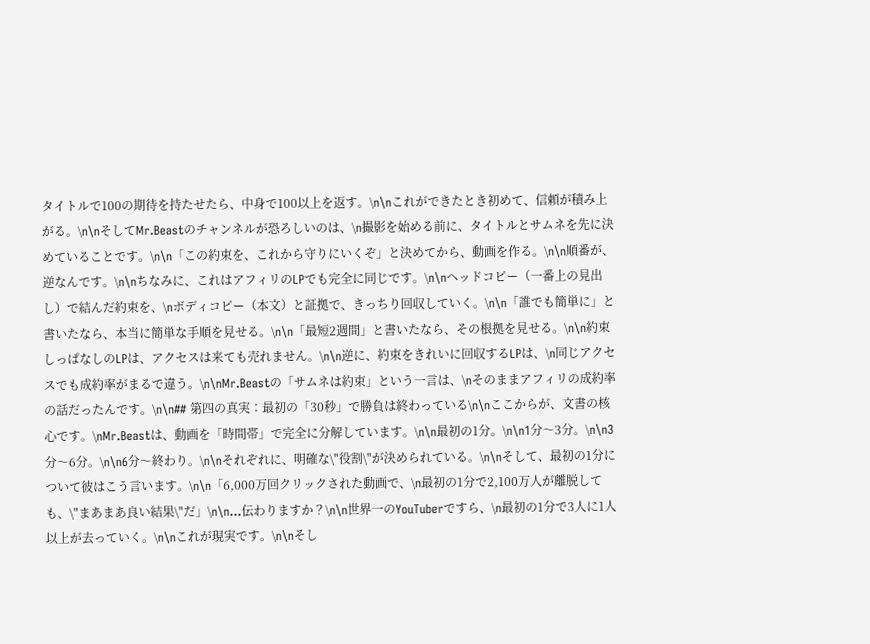タイトルで100の期待を持たせたら、中身で100以上を返す。\n\nこれができたとき初めて、信頼が積み上がる。\n\nそしてMr.Beastのチャンネルが恐ろしいのは、\n撮影を始める前に、タイトルとサムネを先に決めていることです。\n\n「この約束を、これから守りにいくぞ」と決めてから、動画を作る。\n\n順番が、逆なんです。\n\nちなみに、これはアフィリのLPでも完全に同じです。\n\nヘッドコピー（一番上の見出し）で結んだ約束を、\nボディコピー（本文）と証拠で、きっちり回収していく。\n\n「誰でも簡単に」と書いたなら、本当に簡単な手順を見せる。\n\n「最短2週間」と書いたなら、その根拠を見せる。\n\n約束しっぱなしのLPは、アクセスは来ても売れません。\n\n逆に、約束をきれいに回収するLPは、\n同じアクセスでも成約率がまるで違う。\n\nMr.Beastの「サムネは約束」という一言は、\nそのままアフィリの成約率の話だったんです。\n\n## 第四の真実：最初の「30秒」で勝負は終わっている\n\nここからが、文書の核心です。\nMr.Beastは、動画を「時間帯」で完全に分解しています。\n\n最初の1分。\n\n1分〜3分。\n\n3分〜6分。\n\n6分〜終わり。\n\nそれぞれに、明確な\"役割\"が決められている。\n\nそして、最初の1分について彼はこう言います。\n\n「6,000万回クリックされた動画で、\n最初の1分で2,100万人が離脱しても、\"まあまあ良い結果\"だ」\n\n…伝わりますか？\n\n世界一のYouTuberですら、\n最初の1分で3人に1人以上が去っていく。\n\nこれが現実です。\n\nそし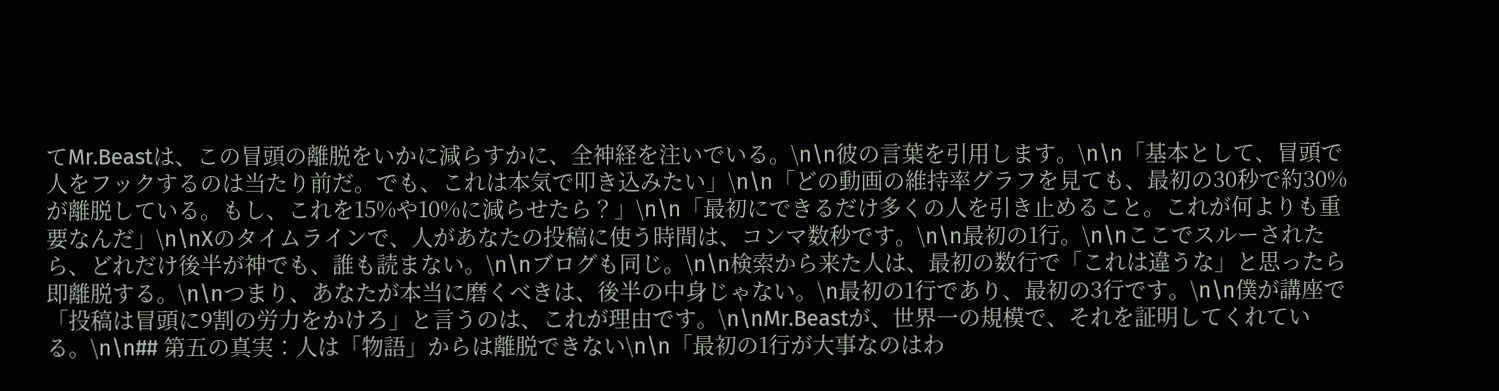てMr.Beastは、この冒頭の離脱をいかに減らすかに、全神経を注いでいる。\n\n彼の言葉を引用します。\n\n「基本として、冒頭で人をフックするのは当たり前だ。でも、これは本気で叩き込みたい」\n\n「どの動画の維持率グラフを見ても、最初の30秒で約30%が離脱している。もし、これを15%や10%に減らせたら？」\n\n「最初にできるだけ多くの人を引き止めること。これが何よりも重要なんだ」\n\nXのタイムラインで、人があなたの投稿に使う時間は、コンマ数秒です。\n\n最初の1行。\n\nここでスルーされたら、どれだけ後半が神でも、誰も読まない。\n\nブログも同じ。\n\n検索から来た人は、最初の数行で「これは違うな」と思ったら即離脱する。\n\nつまり、あなたが本当に磨くべきは、後半の中身じゃない。\n最初の1行であり、最初の3行です。\n\n僕が講座で「投稿は冒頭に9割の労力をかけろ」と言うのは、これが理由です。\n\nMr.Beastが、世界一の規模で、それを証明してくれている。\n\n## 第五の真実：人は「物語」からは離脱できない\n\n「最初の1行が大事なのはわ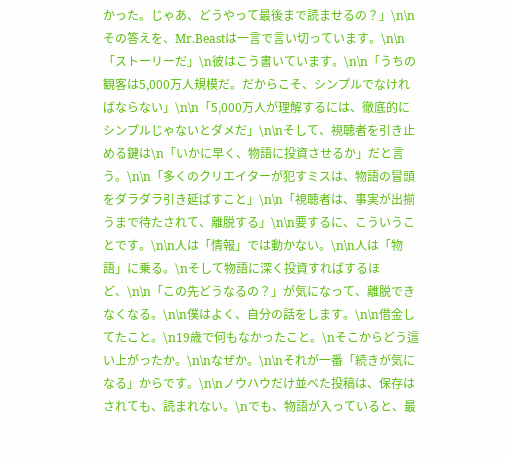かった。じゃあ、どうやって最後まで読ませるの？」\n\nその答えを、Mr.Beastは一言で言い切っています。\n\n「ストーリーだ」\n彼はこう書いています。\n\n「うちの観客は5,000万人規模だ。だからこそ、シンプルでなければならない」\n\n「5,000万人が理解するには、徹底的にシンプルじゃないとダメだ」\n\nそして、視聴者を引き止める鍵は\n「いかに早く、物語に投資させるか」だと言う。\n\n「多くのクリエイターが犯すミスは、物語の冒頭をダラダラ引き延ばすこと」\n\n「視聴者は、事実が出揃うまで待たされて、離脱する」\n\n要するに、こういうことです。\n\n人は「情報」では動かない。\n\n人は「物語」に乗る。\nそして物語に深く投資すればするほど、\n\n「この先どうなるの？」が気になって、離脱できなくなる。\n\n僕はよく、自分の話をします。\n\n借金してたこと。\n19歳で何もなかったこと。\nそこからどう這い上がったか。\n\nなぜか。\n\nそれが一番「続きが気になる」からです。\n\nノウハウだけ並べた投稿は、保存はされても、読まれない。\nでも、物語が入っていると、最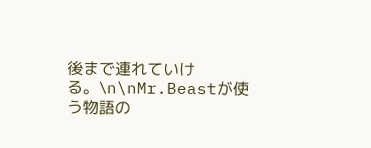後まで連れていける。\n\nMr.Beastが使う物語の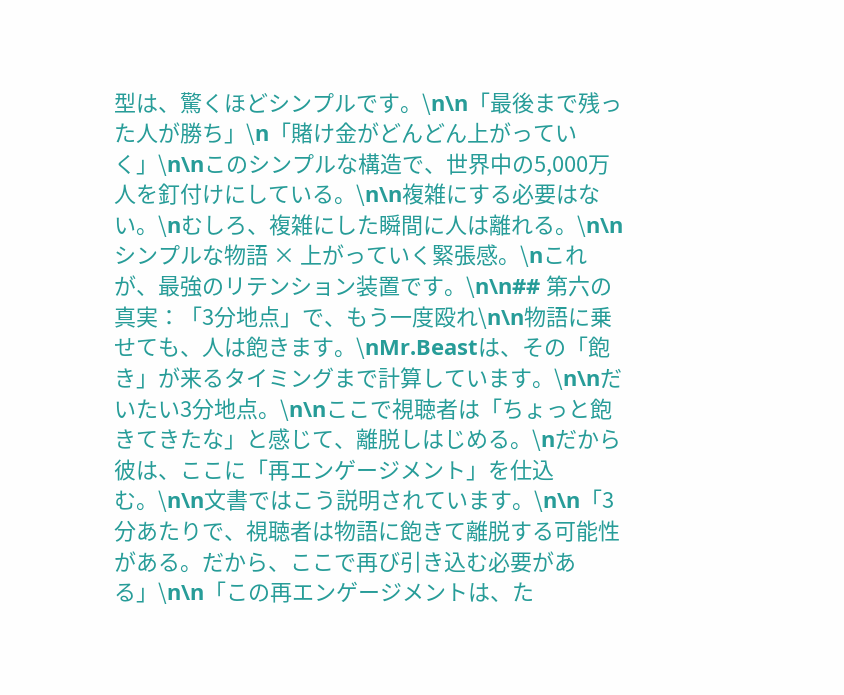型は、驚くほどシンプルです。\n\n「最後まで残った人が勝ち」\n「賭け金がどんどん上がっていく」\n\nこのシンプルな構造で、世界中の5,000万人を釘付けにしている。\n\n複雑にする必要はない。\nむしろ、複雑にした瞬間に人は離れる。\n\nシンプルな物語 × 上がっていく緊張感。\nこれが、最強のリテンション装置です。\n\n## 第六の真実：「3分地点」で、もう一度殴れ\n\n物語に乗せても、人は飽きます。\nMr.Beastは、その「飽き」が来るタイミングまで計算しています。\n\nだいたい3分地点。\n\nここで視聴者は「ちょっと飽きてきたな」と感じて、離脱しはじめる。\nだから彼は、ここに「再エンゲージメント」を仕込む。\n\n文書ではこう説明されています。\n\n「3分あたりで、視聴者は物語に飽きて離脱する可能性がある。だから、ここで再び引き込む必要がある」\n\n「この再エンゲージメントは、た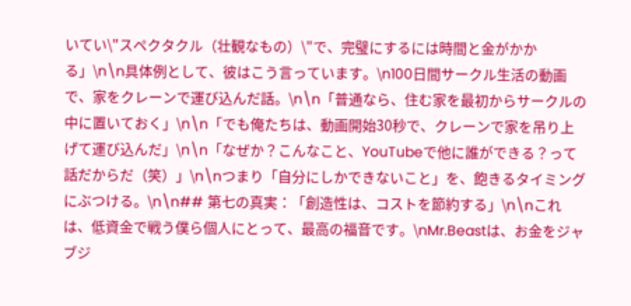いてい\"スペクタクル（壮観なもの）\"で、完璧にするには時間と金がかかる」\n\n具体例として、彼はこう言っています。\n100日間サークル生活の動画で、家をクレーンで運び込んだ話。\n\n「普通なら、住む家を最初からサークルの中に置いておく」\n\n「でも俺たちは、動画開始30秒で、クレーンで家を吊り上げて運び込んだ」\n\n「なぜか？こんなこと、YouTubeで他に誰ができる？って話だからだ（笑）」\n\nつまり「自分にしかできないこと」を、飽きるタイミングにぶつける。\n\n## 第七の真実：「創造性は、コストを節約する」\n\nこれは、低資金で戦う僕ら個人にとって、最高の福音です。\nMr.Beastは、お金をジャブジ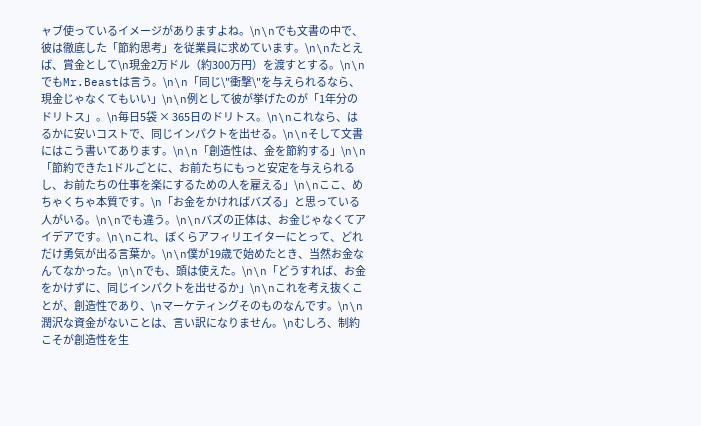ャブ使っているイメージがありますよね。\n\nでも文書の中で、彼は徹底した「節約思考」を従業員に求めています。\n\nたとえば、賞金として\n現金2万ドル（約300万円）を渡すとする。\n\nでもMr.Beastは言う。\n\n「同じ\"衝撃\"を与えられるなら、現金じゃなくてもいい」\n\n例として彼が挙げたのが「1年分のドリトス」。\n毎日5袋 × 365日のドリトス。\n\nこれなら、はるかに安いコストで、同じインパクトを出せる。\n\nそして文書にはこう書いてあります。\n\n「創造性は、金を節約する」\n\n「節約できた1ドルごとに、お前たちにもっと安定を与えられるし、お前たちの仕事を楽にするための人を雇える」\n\nここ、めちゃくちゃ本質です。\n「お金をかければバズる」と思っている人がいる。\n\nでも違う。\n\nバズの正体は、お金じゃなくてアイデアです。\n\nこれ、ぼくらアフィリエイターにとって、どれだけ勇気が出る言葉か。\n\n僕が19歳で始めたとき、当然お金なんてなかった。\n\nでも、頭は使えた。\n\n「どうすれば、お金をかけずに、同じインパクトを出せるか」\n\nこれを考え抜くことが、創造性であり、\nマーケティングそのものなんです。\n\n潤沢な資金がないことは、言い訳になりません。\nむしろ、制約こそが創造性を生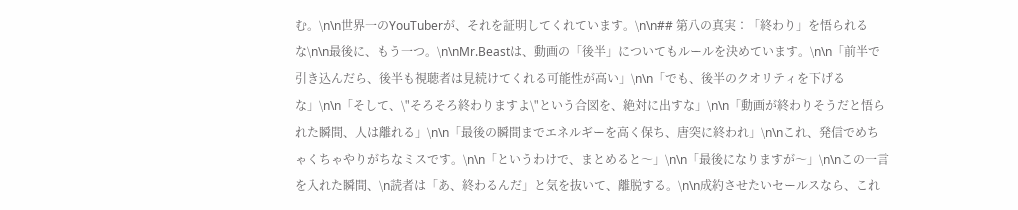む。\n\n世界一のYouTuberが、それを証明してくれています。\n\n## 第八の真実：「終わり」を悟られるな\n\n最後に、もう一つ。\n\nMr.Beastは、動画の「後半」についてもルールを決めています。\n\n「前半で引き込んだら、後半も視聴者は見続けてくれる可能性が高い」\n\n「でも、後半のクオリティを下げるな」\n\n「そして、\"そろそろ終わりますよ\"という合図を、絶対に出すな」\n\n「動画が終わりそうだと悟られた瞬間、人は離れる」\n\n「最後の瞬間までエネルギーを高く保ち、唐突に終われ」\n\nこれ、発信でめちゃくちゃやりがちなミスです。\n\n「というわけで、まとめると〜」\n\n「最後になりますが〜」\n\nこの一言を入れた瞬間、\n読者は「あ、終わるんだ」と気を抜いて、離脱する。\n\n成約させたいセールスなら、これ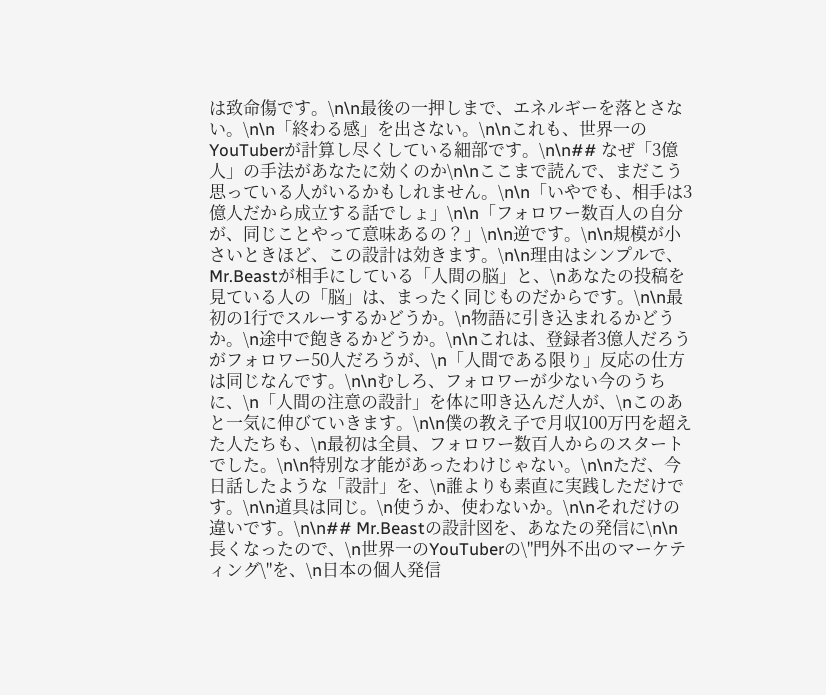は致命傷です。\n\n最後の一押しまで、エネルギーを落とさない。\n\n「終わる感」を出さない。\n\nこれも、世界一のYouTuberが計算し尽くしている細部です。\n\n## なぜ「3億人」の手法があなたに効くのか\n\nここまで読んで、まだこう思っている人がいるかもしれません。\n\n「いやでも、相手は3億人だから成立する話でしょ」\n\n「フォロワー数百人の自分が、同じことやって意味あるの？」\n\n逆です。\n\n規模が小さいときほど、この設計は効きます。\n\n理由はシンプルで、Mr.Beastが相手にしている「人間の脳」と、\nあなたの投稿を見ている人の「脳」は、まったく同じものだからです。\n\n最初の1行でスルーするかどうか。\n物語に引き込まれるかどうか。\n途中で飽きるかどうか。\n\nこれは、登録者3億人だろうがフォロワー50人だろうが、\n「人間である限り」反応の仕方は同じなんです。\n\nむしろ、フォロワーが少ない今のうちに、\n「人間の注意の設計」を体に叩き込んだ人が、\nこのあと一気に伸びていきます。\n\n僕の教え子で月収100万円を超えた人たちも、\n最初は全員、フォロワー数百人からのスタートでした。\n\n特別な才能があったわけじゃない。\n\nただ、今日話したような「設計」を、\n誰よりも素直に実践しただけです。\n\n道具は同じ。\n使うか、使わないか。\n\nそれだけの違いです。\n\n## Mr.Beastの設計図を、あなたの発信に\n\n長くなったので、\n世界一のYouTuberの\"門外不出のマーケティング\"を、\n日本の個人発信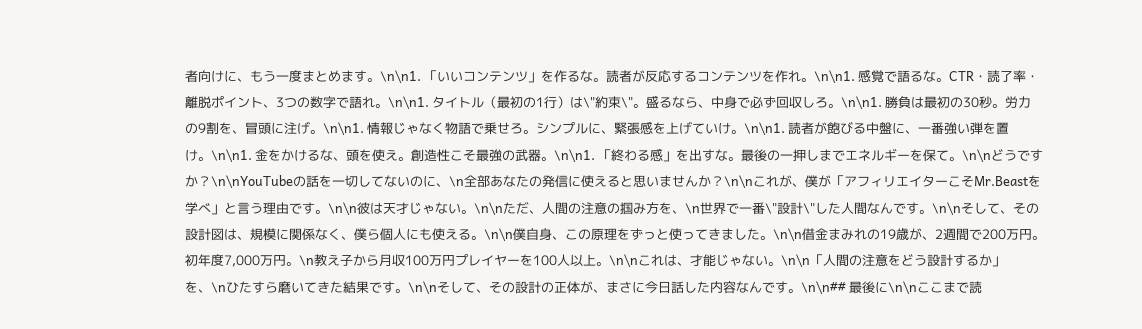者向けに、もう一度まとめます。\n\n1. 「いいコンテンツ」を作るな。読者が反応するコンテンツを作れ。\n\n1. 感覚で語るな。CTR・読了率・離脱ポイント、3つの数字で語れ。\n\n1. タイトル（最初の1行）は\"約束\"。盛るなら、中身で必ず回収しろ。\n\n1. 勝負は最初の30秒。労力の9割を、冒頭に注げ。\n\n1. 情報じゃなく物語で乗せろ。シンプルに、緊張感を上げていけ。\n\n1. 読者が飽びる中盤に、一番強い弾を置け。\n\n1. 金をかけるな、頭を使え。創造性こそ最強の武器。\n\n1. 「終わる感」を出すな。最後の一押しまでエネルギーを保て。\n\nどうですか？\n\nYouTubeの話を一切してないのに、\n全部あなたの発信に使えると思いませんか？\n\nこれが、僕が「アフィリエイターこそMr.Beastを学べ」と言う理由です。\n\n彼は天才じゃない。\n\nただ、人間の注意の掴み方を、\n世界で一番\"設計\"した人間なんです。\n\nそして、その設計図は、規模に関係なく、僕ら個人にも使える。\n\n僕自身、この原理をずっと使ってきました。\n\n借金まみれの19歳が、2週間で200万円。初年度7,000万円。\n教え子から月収100万円プレイヤーを100人以上。\n\nこれは、才能じゃない。\n\n「人間の注意をどう設計するか」を、\nひたすら磨いてきた結果です。\n\nそして、その設計の正体が、まさに今日話した内容なんです。\n\n## 最後に\n\nここまで読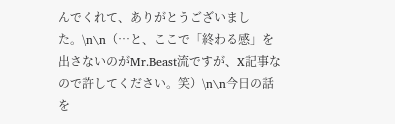んでくれて、ありがとうございました。\n\n（…と、ここで「終わる感」を出さないのがMr.Beast流ですが、X記事なので許してください。笑）\n\n今日の話を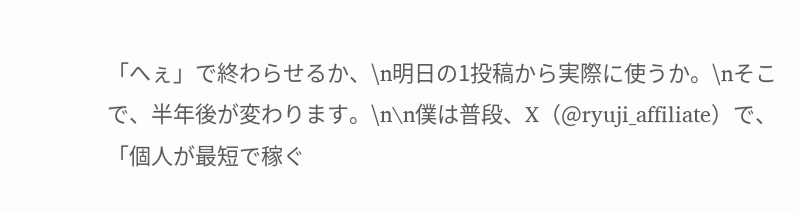「へぇ」で終わらせるか、\n明日の1投稿から実際に使うか。\nそこで、半年後が変わります。\n\n僕は普段、X（@ryuji_affiliate）で、「個人が最短で稼ぐ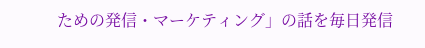ための発信・マーケティング」の話を毎日発信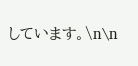しています。\n\n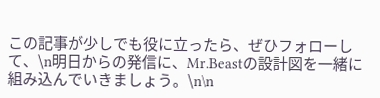この記事が少しでも役に立ったら、ぜひフォローして、\n明日からの発信に、Mr.Beastの設計図を一緒に組み込んでいきましょう。\n\n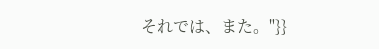それでは、また。"}}